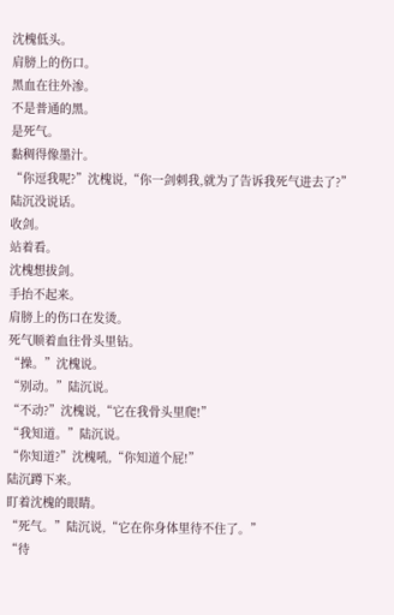沈槐低头。
肩膀上的伤口。
黑血在往外渗。
不是普通的黑。
是死气。
黏稠得像墨汁。
“你逗我呢?”沈槐说,“你一剑刺我,就为了告诉我死气进去了?”
陆沉没说话。
收剑。
站着看。
沈槐想拔剑。
手抬不起来。
肩膀上的伤口在发烫。
死气顺着血往骨头里钻。
“操。”沈槐说。
“别动。”陆沉说。
“不动?”沈槐说,“它在我骨头里爬!”
“我知道。”陆沉说。
“你知道?”沈槐吼,“你知道个屁!”
陆沉蹲下来。
盯着沈槐的眼睛。
“死气。”陆沉说,“它在你身体里待不住了。”
“待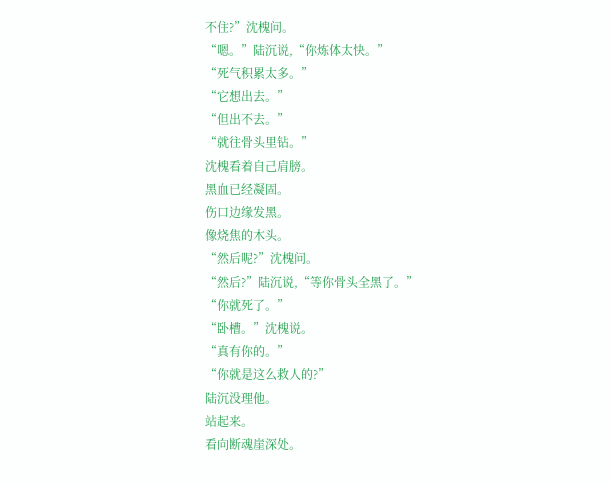不住?”沈槐问。
“嗯。”陆沉说,“你炼体太快。”
“死气积累太多。”
“它想出去。”
“但出不去。”
“就往骨头里钻。”
沈槐看着自己肩膀。
黑血已经凝固。
伤口边缘发黑。
像烧焦的木头。
“然后呢?”沈槐问。
“然后?”陆沉说,“等你骨头全黑了。”
“你就死了。”
“卧槽。”沈槐说。
“真有你的。”
“你就是这么救人的?”
陆沉没理他。
站起来。
看向断魂崖深处。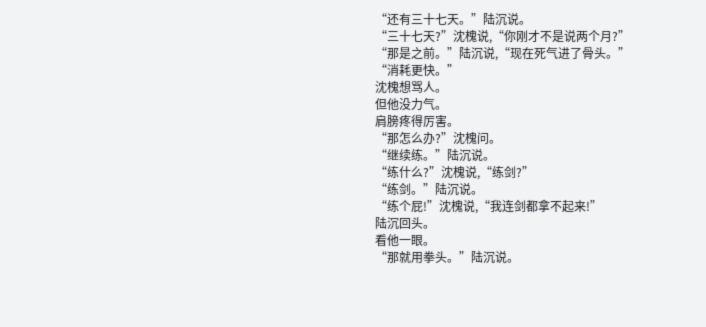“还有三十七天。”陆沉说。
“三十七天?”沈槐说,“你刚才不是说两个月?”
“那是之前。”陆沉说,“现在死气进了骨头。”
“消耗更快。”
沈槐想骂人。
但他没力气。
肩膀疼得厉害。
“那怎么办?”沈槐问。
“继续练。”陆沉说。
“练什么?”沈槐说,“练剑?”
“练剑。”陆沉说。
“练个屁!”沈槐说,“我连剑都拿不起来!”
陆沉回头。
看他一眼。
“那就用拳头。”陆沉说。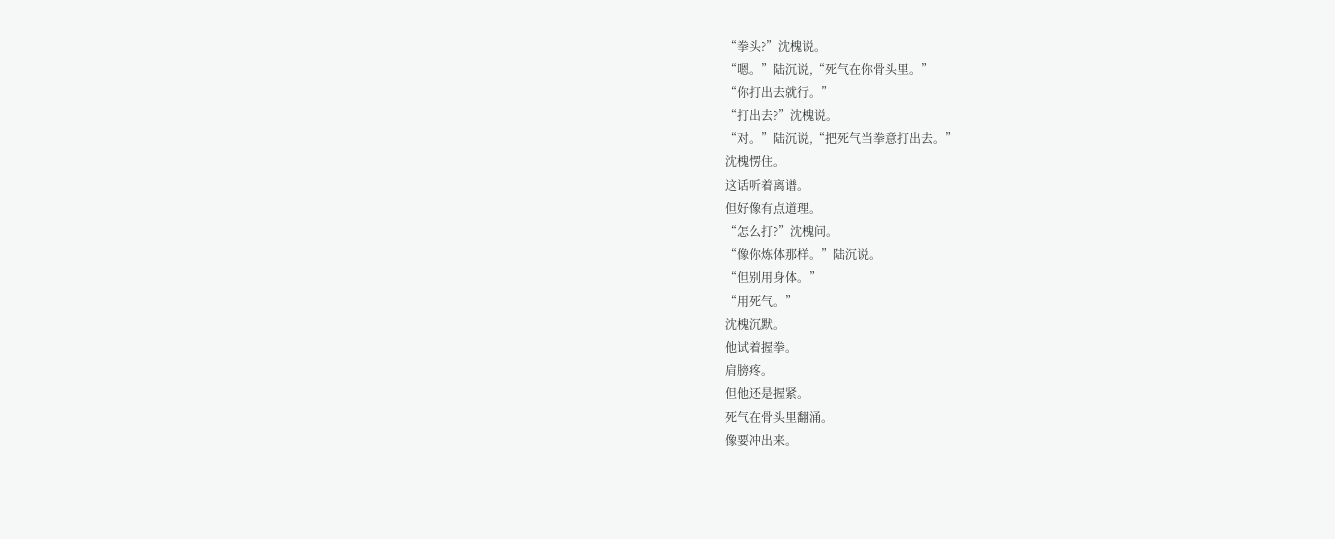“拳头?”沈槐说。
“嗯。”陆沉说,“死气在你骨头里。”
“你打出去就行。”
“打出去?”沈槐说。
“对。”陆沉说,“把死气当拳意打出去。”
沈槐愣住。
这话听着离谱。
但好像有点道理。
“怎么打?”沈槐问。
“像你炼体那样。”陆沉说。
“但别用身体。”
“用死气。”
沈槐沉默。
他试着握拳。
肩膀疼。
但他还是握紧。
死气在骨头里翻涌。
像要冲出来。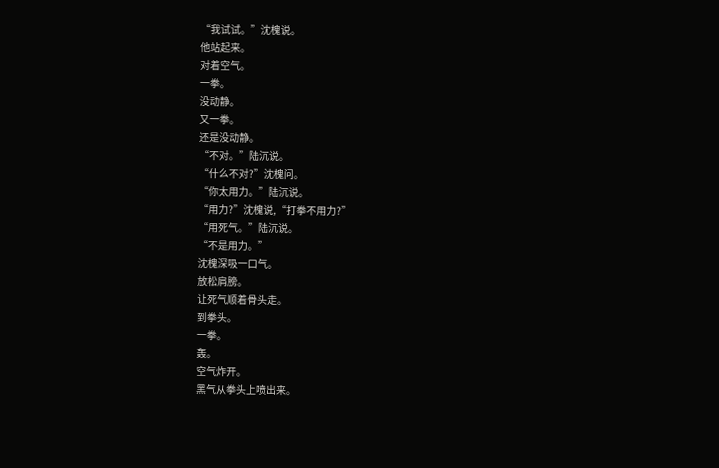“我试试。”沈槐说。
他站起来。
对着空气。
一拳。
没动静。
又一拳。
还是没动静。
“不对。”陆沉说。
“什么不对?”沈槐问。
“你太用力。”陆沉说。
“用力?”沈槐说,“打拳不用力?”
“用死气。”陆沉说。
“不是用力。”
沈槐深吸一口气。
放松肩膀。
让死气顺着骨头走。
到拳头。
一拳。
轰。
空气炸开。
黑气从拳头上喷出来。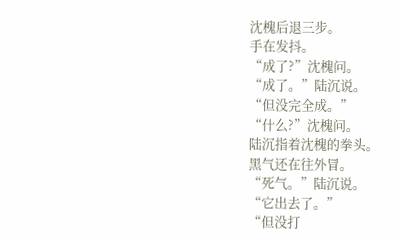沈槐后退三步。
手在发抖。
“成了?”沈槐问。
“成了。”陆沉说。
“但没完全成。”
“什么?”沈槐问。
陆沉指着沈槐的拳头。
黑气还在往外冒。
“死气。”陆沉说。
“它出去了。”
“但没打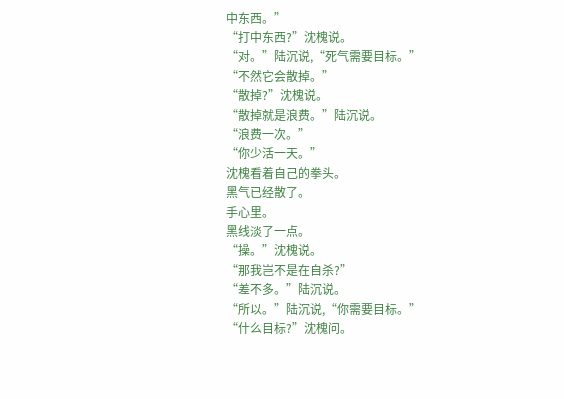中东西。”
“打中东西?”沈槐说。
“对。”陆沉说,“死气需要目标。”
“不然它会散掉。”
“散掉?”沈槐说。
“散掉就是浪费。”陆沉说。
“浪费一次。”
“你少活一天。”
沈槐看着自己的拳头。
黑气已经散了。
手心里。
黑线淡了一点。
“操。”沈槐说。
“那我岂不是在自杀?”
“差不多。”陆沉说。
“所以。”陆沉说,“你需要目标。”
“什么目标?”沈槐问。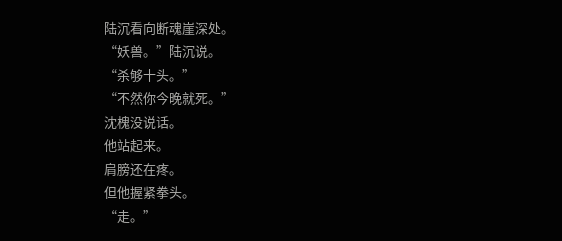陆沉看向断魂崖深处。
“妖兽。”陆沉说。
“杀够十头。”
“不然你今晚就死。”
沈槐没说话。
他站起来。
肩膀还在疼。
但他握紧拳头。
“走。”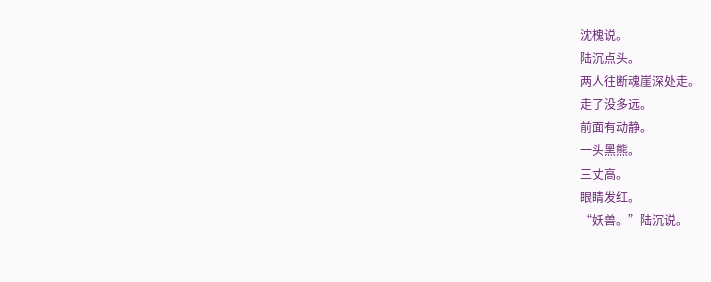沈槐说。
陆沉点头。
两人往断魂崖深处走。
走了没多远。
前面有动静。
一头黑熊。
三丈高。
眼睛发红。
“妖兽。”陆沉说。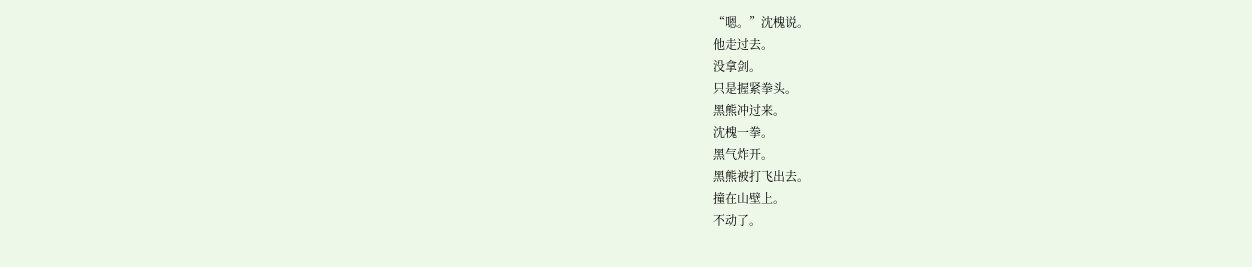“嗯。”沈槐说。
他走过去。
没拿剑。
只是握紧拳头。
黑熊冲过来。
沈槐一拳。
黑气炸开。
黑熊被打飞出去。
撞在山壁上。
不动了。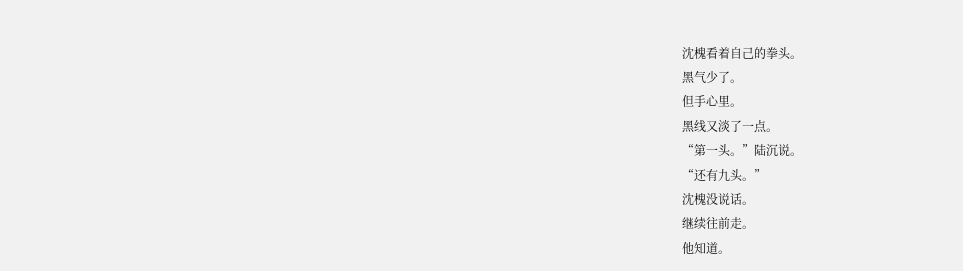沈槐看着自己的拳头。
黑气少了。
但手心里。
黑线又淡了一点。
“第一头。”陆沉说。
“还有九头。”
沈槐没说话。
继续往前走。
他知道。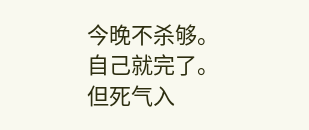今晚不杀够。
自己就完了。
但死气入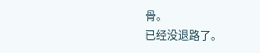骨。
已经没退路了。